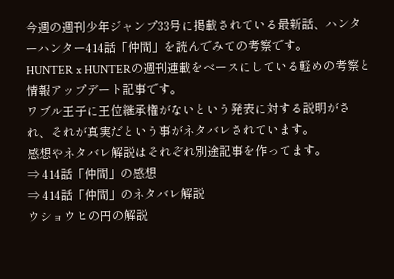今週の週刊少年ジャンプ33号に掲載されている最新話、ハンターハンター414話「仲間」を読んでみての考察です。
HUNTER x HUNTERの週刊連載をベースにしている軽めの考察と情報アップデート記事です。
ワブル王子に王位継承権がないという発表に対する説明がされ、それが真実だという事がネタバレされています。
感想やネタバレ解説はそれぞれ別途記事を作ってます。
⇒ 414話「仲間」の感想
⇒ 414話「仲間」のネタバレ解説
ウショウヒの円の解説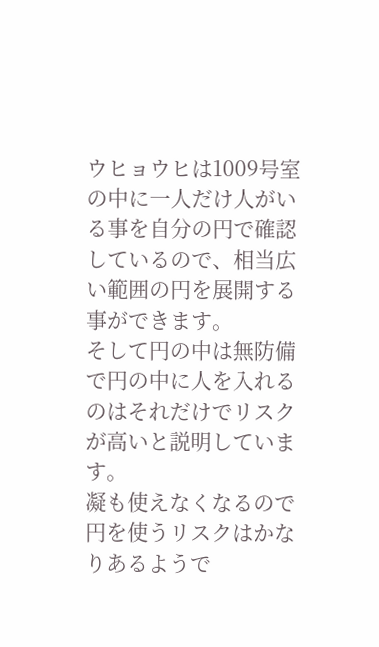ウヒョウヒは1009号室の中に一人だけ人がいる事を自分の円で確認しているので、相当広い範囲の円を展開する事ができます。
そして円の中は無防備で円の中に人を入れるのはそれだけでリスクが高いと説明しています。
凝も使えなくなるので円を使うリスクはかなりあるようで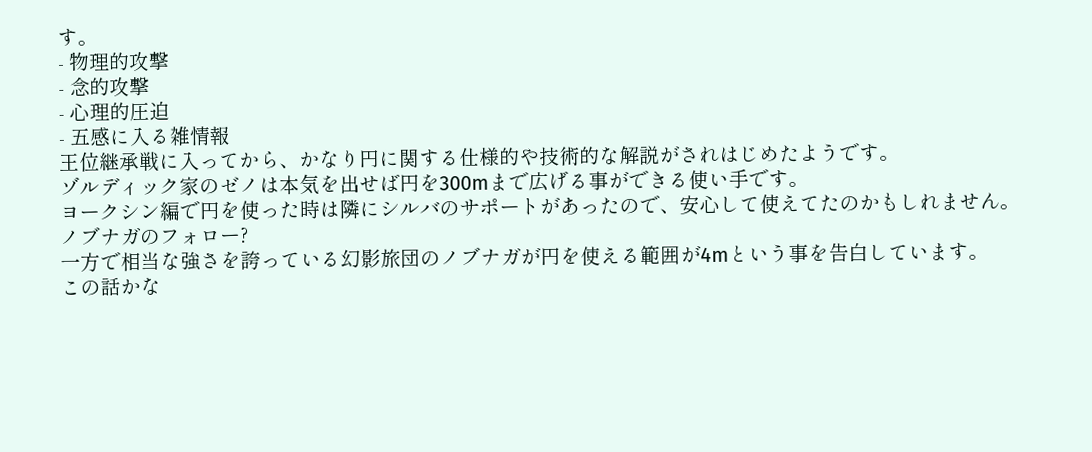す。
- 物理的攻撃
- 念的攻撃
- 心理的圧迫
- 五感に入る雑情報
王位継承戦に入ってから、かなり円に関する仕様的や技術的な解説がされはじめたようです。
ゾルディック家のゼノは本気を出せば円を300mまで広げる事ができる使い手です。
ヨークシン編で円を使った時は隣にシルバのサポートがあったので、安心して使えてたのかもしれません。
ノブナガのフォロー?
一方で相当な強さを誇っている幻影旅団のノブナガが円を使える範囲が4mという事を告白しています。
この話かな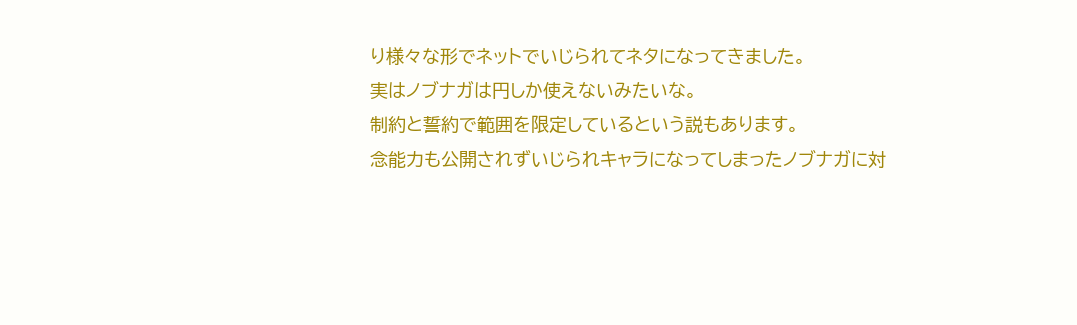り様々な形でネットでいじられてネタになってきました。
実はノブナガは円しか使えないみたいな。
制約と誓約で範囲を限定しているという説もあります。
念能力も公開されずいじられキャラになってしまったノブナガに対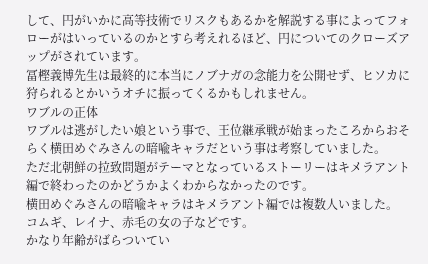して、円がいかに高等技術でリスクもあるかを解説する事によってフォローがはいっているのかとすら考えれるほど、円についてのクローズアップがされています。
冨樫義博先生は最終的に本当にノブナガの念能力を公開せず、ヒソカに狩られるとかいうオチに振ってくるかもしれません。
ワブルの正体
ワブルは逃がしたい娘という事で、王位継承戦が始まったころからおそらく横田めぐみさんの暗喩キャラだという事は考察していました。
ただ北朝鮮の拉致問題がテーマとなっているストーリーはキメラアント編で終わったのかどうかよくわからなかったのです。
横田めぐみさんの暗喩キャラはキメラアント編では複数人いました。
コムギ、レイナ、赤毛の女の子などです。
かなり年齢がばらついてい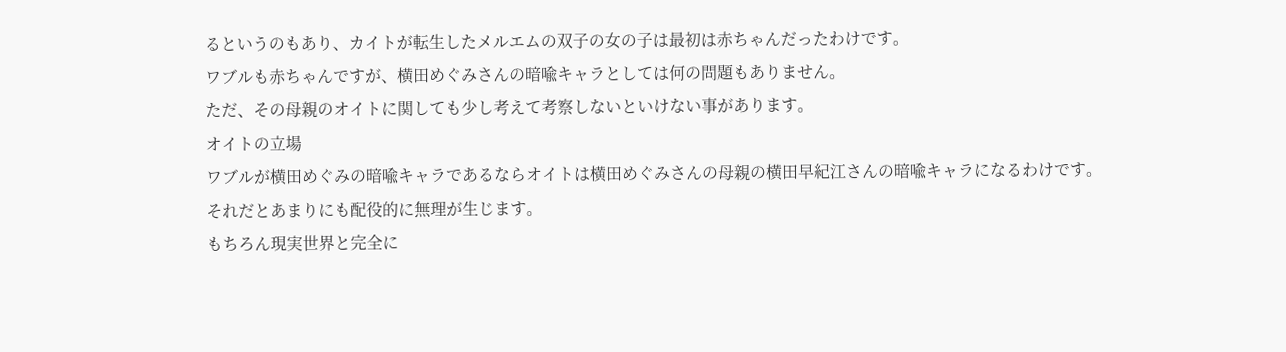るというのもあり、カイトが転生したメルエムの双子の女の子は最初は赤ちゃんだったわけです。
ワブルも赤ちゃんですが、横田めぐみさんの暗喩キャラとしては何の問題もありません。
ただ、その母親のオイトに関しても少し考えて考察しないといけない事があります。
オイトの立場
ワブルが横田めぐみの暗喩キャラであるならオイトは横田めぐみさんの母親の横田早紀江さんの暗喩キャラになるわけです。
それだとあまりにも配役的に無理が生じます。
もちろん現実世界と完全に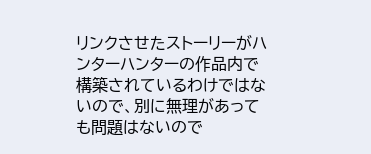リンクさせたストーリーがハンターハンターの作品内で構築されているわけではないので、別に無理があっても問題はないので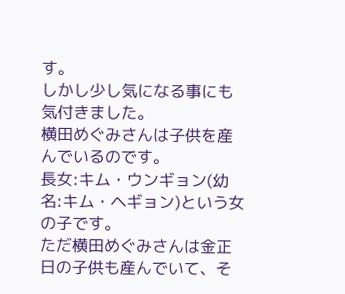す。
しかし少し気になる事にも気付きました。
横田めぐみさんは子供を産んでいるのです。
長女:キム・ウンギョン(幼名:キム・ヘギョン)という女の子です。
ただ横田めぐみさんは金正日の子供も産んでいて、そ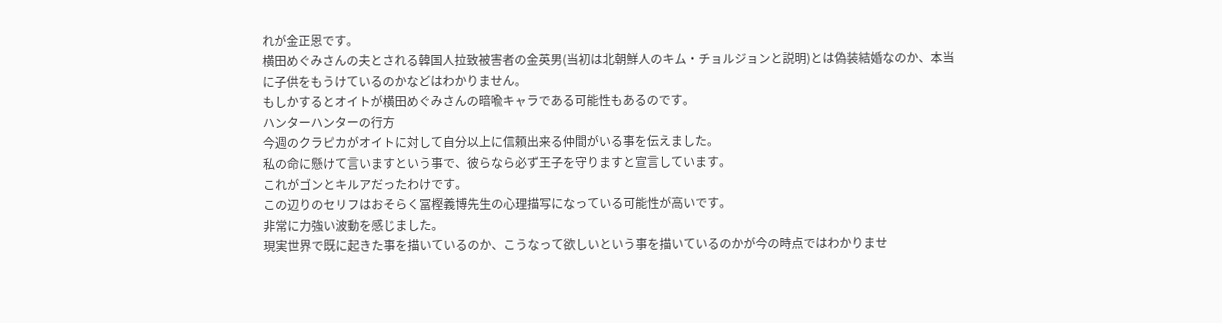れが金正恩です。
横田めぐみさんの夫とされる韓国人拉致被害者の金英男(当初は北朝鮮人のキム・チョルジョンと説明)とは偽装結婚なのか、本当に子供をもうけているのかなどはわかりません。
もしかするとオイトが横田めぐみさんの暗喩キャラである可能性もあるのです。
ハンターハンターの行方
今週のクラピカがオイトに対して自分以上に信頼出来る仲間がいる事を伝えました。
私の命に懸けて言いますという事で、彼らなら必ず王子を守りますと宣言しています。
これがゴンとキルアだったわけです。
この辺りのセリフはおそらく冨樫義博先生の心理描写になっている可能性が高いです。
非常に力強い波動を感じました。
現実世界で既に起きた事を描いているのか、こうなって欲しいという事を描いているのかが今の時点ではわかりませ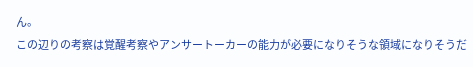ん。
この辺りの考察は覚醒考察やアンサートーカーの能力が必要になりそうな領域になりそうだ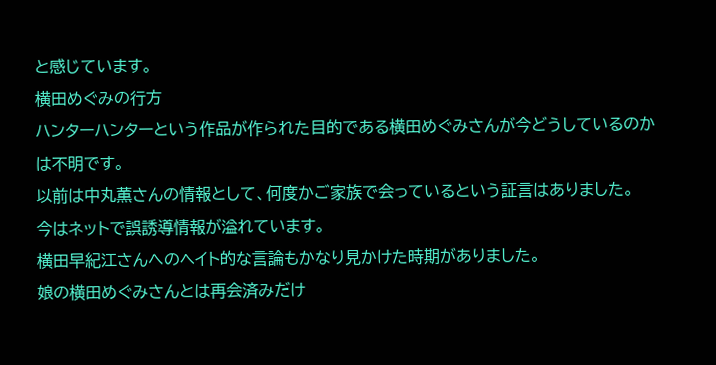と感じています。
横田めぐみの行方
ハンターハンターという作品が作られた目的である横田めぐみさんが今どうしているのかは不明です。
以前は中丸薫さんの情報として、何度かご家族で会っているという証言はありました。
今はネットで誤誘導情報が溢れています。
横田早紀江さんへのヘイト的な言論もかなり見かけた時期がありました。
娘の横田めぐみさんとは再会済みだけ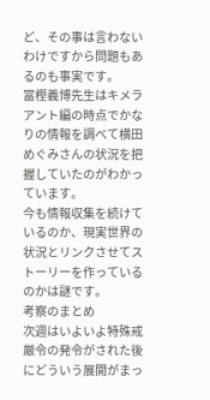ど、その事は言わないわけですから問題もあるのも事実です。
冨樫義博先生はキメラアント編の時点でかなりの情報を調べて横田めぐみさんの状況を把握していたのがわかっています。
今も情報収集を続けているのか、現実世界の状況とリンクさせてストーリーを作っているのかは謎です。
考察のまとめ
次週はいよいよ特殊戒厳令の発令がされた後にどういう展開がまっ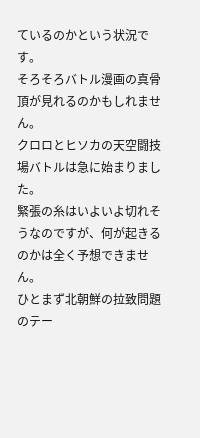ているのかという状況です。
そろそろバトル漫画の真骨頂が見れるのかもしれません。
クロロとヒソカの天空闘技場バトルは急に始まりました。
緊張の糸はいよいよ切れそうなのですが、何が起きるのかは全く予想できません。
ひとまず北朝鮮の拉致問題のテー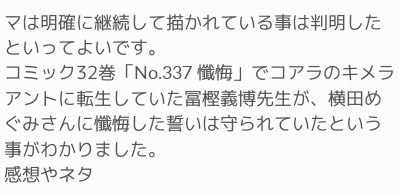マは明確に継続して描かれている事は判明したといってよいです。
コミック32巻「No.337 懺悔」でコアラのキメラアントに転生していた冨樫義博先生が、横田めぐみさんに懺悔した誓いは守られていたという事がわかりました。
感想やネタ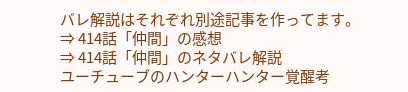バレ解説はそれぞれ別途記事を作ってます。
⇒ 414話「仲間」の感想
⇒ 414話「仲間」のネタバレ解説
ユーチューブのハンターハンター覚醒考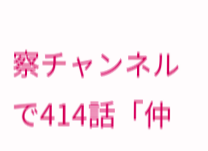察チャンネルで414話「仲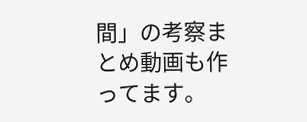間」の考察まとめ動画も作ってます。